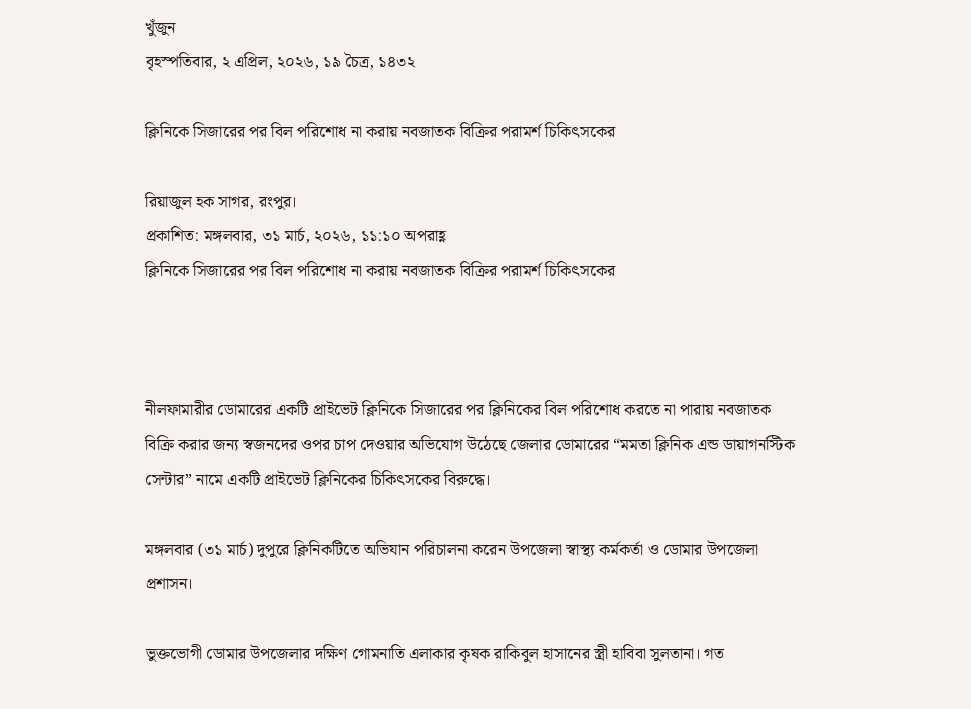খুঁজুন
বৃহস্পতিবার, ২ এপ্রিল, ২০২৬, ১৯ চৈত্র, ১৪৩২

ক্লিনিকে সিজারের পর বিল পরিশোধ না করায় নবজাতক বিক্রির পরামর্শ চিকিৎসকের

রিয়াজুল হক সাগর, রংপুর।
প্রকাশিত: মঙ্গলবার, ৩১ মার্চ, ২০২৬, ১১:১০ অপরাহ্ণ
ক্লিনিকে সিজারের পর বিল পরিশোধ না করায় নবজাতক বিক্রির পরামর্শ চিকিৎসকের



নীলফামারীর ডোমারের একটি প্রাইভেট ক্লিনিকে সিজারের পর ক্লিনিকের বিল পরিশোধ করতে না পারায় নবজাতক বিক্রি করার জন্য স্বজনদের ওপর চাপ দেওয়ার অভিযোগ উঠেছে জেলার ডোমারের “মমতা ক্লিনিক এন্ড ডায়াগনস্টিক সেন্টার” নামে একটি প্রাইভেট ক্লিনিকের চিকিৎসকের বিরুদ্ধে।

মঙ্গলবার (৩১ মার্চ) দুপুরে ক্লিনিকটিতে অভিযান পরিচালনা করেন উপজেলা স্বাস্থ্য কর্মকর্তা ও ডোমার উপজেলা প্রশাসন।

ভুক্তভোগী ডোমার উপজেলার দক্ষিণ গোমনাতি এলাকার কৃষক রাকিবুল হাসানের স্ত্রী হাবিবা সুলতানা। গত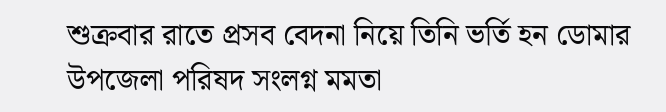শুক্রবার রাতে প্রসব বেদনা নিয়ে তিনি ভর্তি হন ডোমার উপজেলা পরিষদ সংলগ্ন মমতা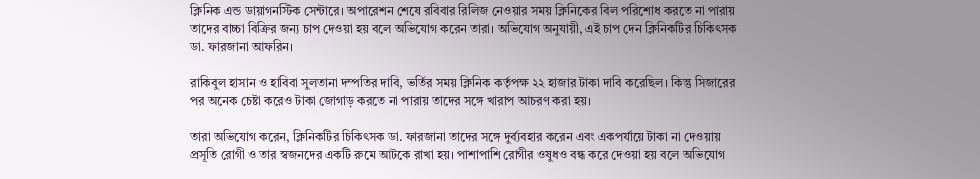ক্লিনিক এন্ড ডায়াগনস্টিক সেন্টারে। অপারেশন শেষে রবিবার রিলিজ নেওয়ার সময় ক্লিনিকের বিল পরিশোধ করতে না পারায় তাদের বাচ্চা বিক্রির জন্য চাপ দেওয়া হয় বলে অভিযোগ করেন তারা। অভিযোগ অনুযায়ী, এই চাপ দেন ক্লিনিকটির চিকিৎসক ডা. ফারজানা আফরিন।

রাকিবুল হাসান ও হাবিবা সুলতানা দম্পতির দাবি, ভর্তির সময় ক্লিনিক কর্তৃপক্ষ ২২ হাজার টাকা দাবি করেছিল। কিন্তু সিজারের পর অনেক চেষ্টা করেও টাকা জোগাড় করতে না পারায় তাদের সঙ্গে খারাপ আচরণ করা হয়।

তারা অভিযোগ করেন, ক্লিনিকটির চিকিৎসক ডা. ফারজানা তাদের সঙ্গে দুর্ব্যবহার করেন এবং একপর্যায়ে টাকা না দেওয়ায় প্রসূতি রোগী ও তার স্বজনদের একটি রুমে আটকে রাখা হয়। পাশাপাশি রোগীর ওষুধও বন্ধ করে দেওয়া হয় বলে অভিযোগ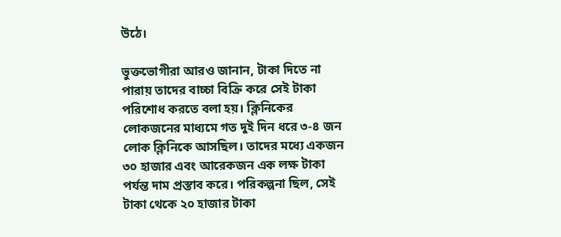উঠে।

ভুক্তভোগীরা আরও জানান, টাকা দিতে না পারায় তাদের বাচ্চা বিক্রি করে সেই টাকা পরিশোধ করতে বলা হয়। ক্লিনিকের লোকজনের মাধ্যমে গত দুই দিন ধরে ৩-৪ জন লোক ক্লিনিকে আসছিল। তাদের মধ্যে একজন ৩০ হাজার এবং আরেকজন এক লক্ষ টাকা পর্যন্ত দাম প্রস্তাব করে। পরিকল্পনা ছিল, সেই টাকা থেকে ২০ হাজার টাকা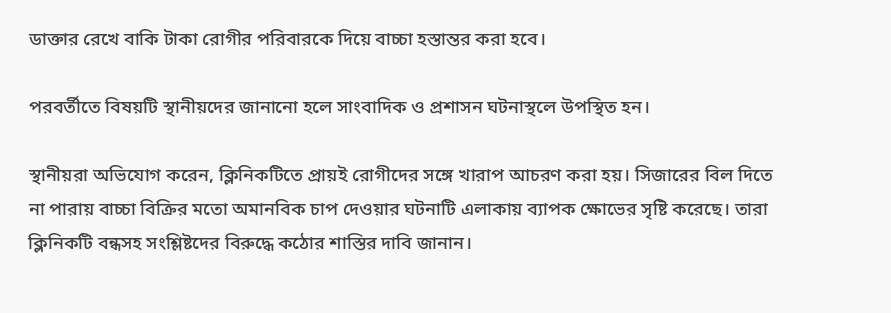ডাক্তার রেখে বাকি টাকা রোগীর পরিবারকে দিয়ে বাচ্চা হস্তান্তর করা হবে।

পরবর্তীতে বিষয়টি স্থানীয়দের জানানো হলে সাংবাদিক ও প্রশাসন ঘটনাস্থলে উপস্থিত হন।

স্থানীয়রা অভিযোগ করেন, ক্লিনিকটিতে প্রায়ই রোগীদের সঙ্গে খারাপ আচরণ করা হয়। সিজারের বিল দিতে না পারায় বাচ্চা বিক্রির মতো অমানবিক চাপ দেওয়ার ঘটনাটি এলাকায় ব্যাপক ক্ষোভের সৃষ্টি করেছে। তারা ক্লিনিকটি বন্ধসহ সংশ্লিষ্টদের বিরুদ্ধে কঠোর শাস্তির দাবি জানান।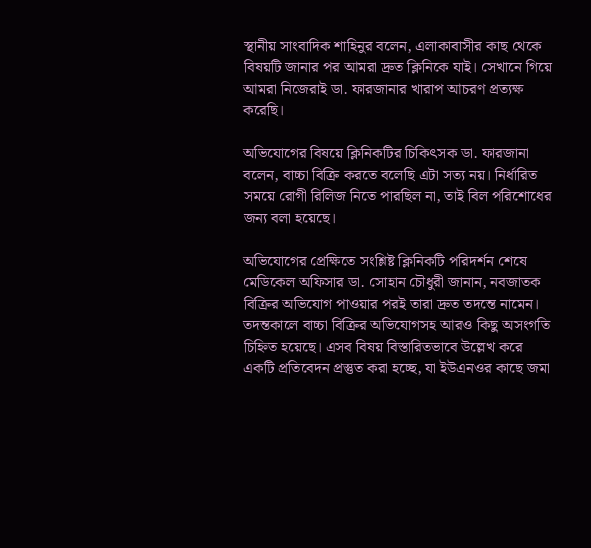স্থানীয় সাংবাদিক শাহিনুর বলেন, এলাকাবাসীর কাছ থেকে বিষয়টি জানার পর আমরা দ্রুত ক্লিনিকে যাই। সেখানে গিয়ে আমরা নিজেরাই ডা. ফারজানার খারাপ আচরণ প্রত্যক্ষ করেছি।

অভিযোগের বিষয়ে ক্লিনিকটির চিকিৎসক ডা. ফারজানা বলেন, বাচ্চা বিক্রি করতে বলেছি এটা সত্য নয়। নির্ধারিত সময়ে রোগী রিলিজ নিতে পারছিল না, তাই বিল পরিশোধের জন্য বলা হয়েছে।

অভিযোগের প্রেক্ষিতে সংশ্লিষ্ট ক্লিনিকটি পরিদর্শন শেষে মেডিকেল অফিসার ডা. সোহান চৌধুরী জানান, নবজাতক বিক্রির অভিযোগ পাওয়ার পরই তারা দ্রুত তদন্তে নামেন। তদন্তকালে বাচ্চা বিক্রির অভিযোগসহ আরও কিছু অসংগতি চিহ্নিত হয়েছে। এসব বিষয় বিস্তারিতভাবে উল্লেখ করে একটি প্রতিবেদন প্রস্তুত করা হচ্ছে, যা ইউএনওর কাছে জমা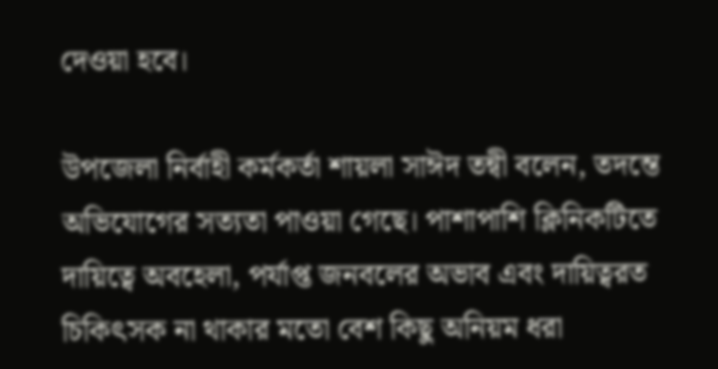দেওয়া হবে।

উপজেলা নির্বাহী কর্মকর্তা শায়লা সাঈদ তন্বী বলেন, তদন্তে অভিযোগের সত্যতা পাওয়া গেছে। পাশাপাশি ক্লিনিকটিতে দায়িত্বে অবহেলা, পর্যাপ্ত জনবলের অভাব এবং দায়িত্বরত চিকিৎসক না থাকার মতো বেশ কিছু অনিয়ম ধরা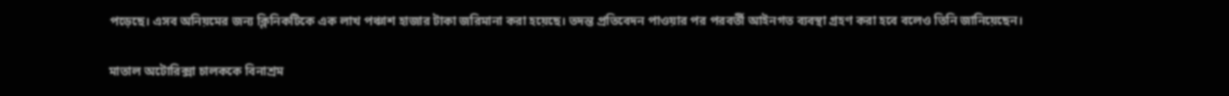পড়েছে। এসব অনিয়মের জন্য ক্লিনিকটিকে এক লাখ পঞ্চাশ হাজার টাকা জরিমানা করা হয়েছে। তদন্ত প্রতিবেদন পাওয়ার পর পরবর্তী আইনগত ব্যবস্থা গ্রহণ করা হবে বলেও তিনি জানিয়েছেন।

মাতাল অটোরিক্সা চালককে বিনাশ্রম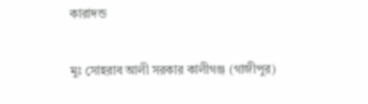কারাদন্ড

মুঃ সোহরাব আলী সরকার কালীগঞ্জ (গাজীপুর)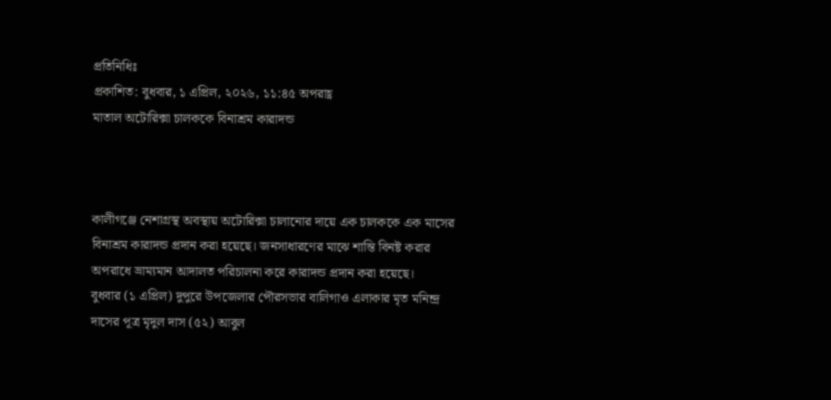প্রতিনিধিঃ
প্রকাশিত: বুধবার, ১ এপ্রিল, ২০২৬, ১১:৪৫ অপরাহ্ণ
মাতাল অটোরিক্সা চালককে বিনাশ্রম কারাদন্ড



কালীগঞ্জে নেশাগ্রস্থ অবস্থায় অটোরিক্সা চালানোর দায়ে এক চালককে এক মাসের বিনাশ্রম কারাদন্ড প্রদান করা হয়েছে। জনসাধারণের মাঝে শান্তি বিনষ্ট করার অপরাধে ভ্রাম্যমান আদালত পরিচালনা করে কারাদন্ড প্রদান করা হয়েছে।
বুধবার (১ এপ্রিল) দুপুরে উপজেলার পৌরসভার বালিগাও এলাকার মৃত মনিন্দ্র দাসের পূত্র মৃদুল দাস (৫২) আবুল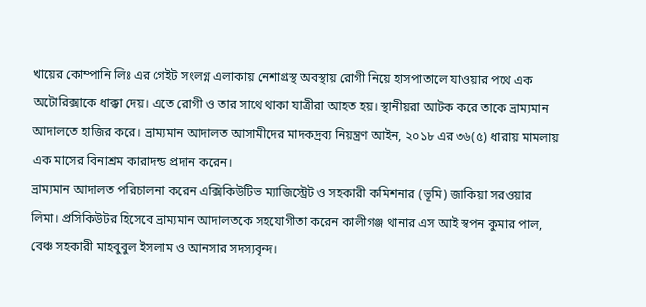খায়ের কোম্পানি লিঃ এর গেইট সংলগ্ন এলাকায় নেশাগ্রস্থ অবস্থায় রোগী নিয়ে হাসপাতালে যাওয়ার পথে এক অটোরিক্সাকে ধাক্কা দেয়। এতে রোগী ও তার সাথে থাকা যাত্রীরা আহত হয়। স্থানীয়রা আটক করে তাকে ভ্রাম্যমান আদালতে হাজির করে। ভ্রাম্যমান আদালত আসামীদের মাদকদ্রব্য নিয়ন্ত্রণ আইন, ২০১৮ এর ৩৬(৫) ধারায় মামলায় এক মাসের বিনাশ্রম কারাদন্ড প্রদান করেন।
ভ্রাম্যমান আদালত পরিচালনা করেন এক্সিকিউটিভ ম্যাজিস্ট্রেট ও সহকারী কমিশনার (ভূমি) জাকিয়া সরওয়ার লিমা। প্রসিকিউটর হিসেবে ভ্রাম্যমান আদালতকে সহযোগীতা করেন কালীগঞ্জ থানার এস আই স্বপন কুমার পাল, বেঞ্চ সহকারী মাহবুবুল ইসলাম ও আনসার সদস্যবৃন্দ।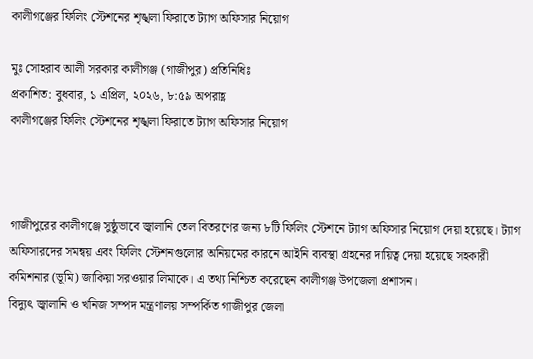কালীগঞ্জের ফিলিং স্টেশনের শৃঙ্খলা ফিরাতে ট্যাগ অফিসার নিয়োগ

মুঃ সোহরাব আলী সরকার কালীগঞ্জ (গাজীপুর) প্রতিনিধিঃ
প্রকাশিত: বুধবার, ১ এপ্রিল, ২০২৬, ৮:৫৯ অপরাহ্ণ
কালীগঞ্জের ফিলিং স্টেশনের শৃঙ্খলা ফিরাতে ট্যাগ অফিসার নিয়োগ



গাজীপুরের কালীগঞ্জে সুষ্ঠুভাবে জ্বালানি তেল বিতরণের জন্য ৮টি ফিলিং স্টেশনে ট্যাগ অফিসার নিয়োগ দেয়া হয়েছে। ট্যাগ অফিসারদের সমন্বয় এবং ফিলিং স্টেশনগুলোর অনিয়মের কারনে আইনি ব্যবস্থা গ্রহনের দায়িত্ব দেয়া হয়েছে সহকারী কমিশনার (ভূমি) জাকিয়া সরওয়ার লিমাকে। এ তথ্য নিশ্চিত করেছেন কালীগঞ্জ উপজেলা প্রশাসন।
বিদ্যুৎ জ্বালানি ও খনিজ সম্পদ মন্ত্রণালয় সম্পর্কিত গাজীপুর জেলা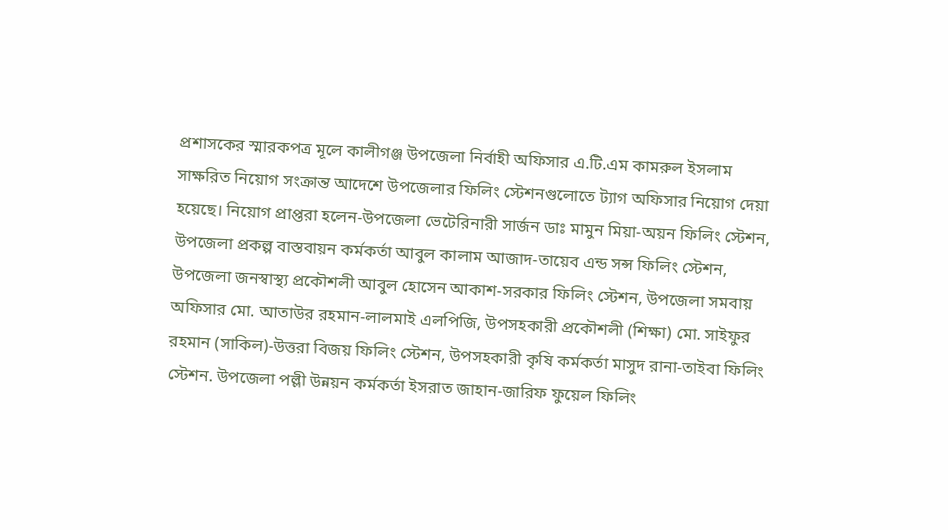প্রশাসকের স্মারকপত্র মূলে কালীগঞ্জ উপজেলা নির্বাহী অফিসার এ.টি.এম কামরুল ইসলাম সাক্ষরিত নিয়োগ সংক্রান্ত আদেশে উপজেলার ফিলিং স্টেশনগুলোতে ট্যাগ অফিসার নিয়োগ দেয়া হয়েছে। নিয়োগ প্রাপ্তরা হলেন-উপজেলা ভেটেরিনারী সার্জন ডাঃ মামুন মিয়া-অয়ন ফিলিং স্টেশন, উপজেলা প্রকল্প বাস্তবায়ন কর্মকর্তা আবুল কালাম আজাদ-তায়েব এন্ড সন্স ফিলিং স্টেশন, উপজেলা জনস্বাস্থ্য প্রকৌশলী আবুল হোসেন আকাশ-সরকার ফিলিং স্টেশন, উপজেলা সমবায় অফিসার মো. আতাউর রহমান-লালমাই এলপিজি, উপসহকারী প্রকৌশলী (শিক্ষা) মো. সাইফুর রহমান (সাকিল)-উত্তরা বিজয় ফিলিং স্টেশন, উপসহকারী কৃষি কর্মকর্তা মাসুদ রানা-তাইবা ফিলিং স্টেশন. উপজেলা পল্লী উন্নয়ন কর্মকর্তা ইসরাত জাহান-জারিফ ফুয়েল ফিলিং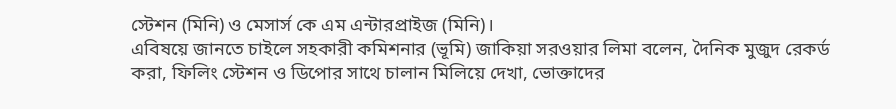স্টেশন (মিনি) ও মেসার্স কে এম এন্টারপ্রাইজ (মিনি)।
এবিষয়ে জানতে চাইলে সহকারী কমিশনার (ভূমি) জাকিয়া সরওয়ার লিমা বলেন, দৈনিক মুজুদ রেকর্ড করা, ফিলিং স্টেশন ও ডিপোর সাথে চালান মিলিয়ে দেখা, ভোক্তাদের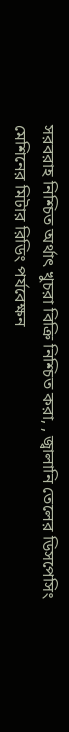সরবরাহ নিশ্চিত অর্থাৎ খুচরা বিক্রি নিশ্চিত করা, , জ্বালানি তেলের ডিসপেসিং মেশিনের মিটার রিডিং পর্যবেক্ষন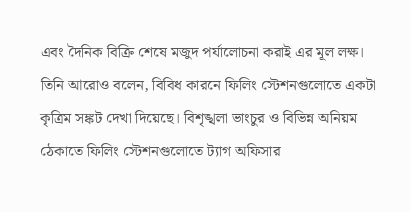এবং দৈনিক বিক্রি শেষে মজুদ পর্যালোচনা করাই এর মূল লক্ষ। তিনি আরোও বলেন, বিবিধ কারনে ফিলিং স্টেশনগুলোতে একটা কৃত্রিম সঙ্কট দেখা দিয়েছে। বিশৃঙ্খলা ভাংচুর ও বিভিন্ন অনিয়ম ঠেকাতে ফিলিং স্টেশনগুলোতে ট্যাগ অফিসার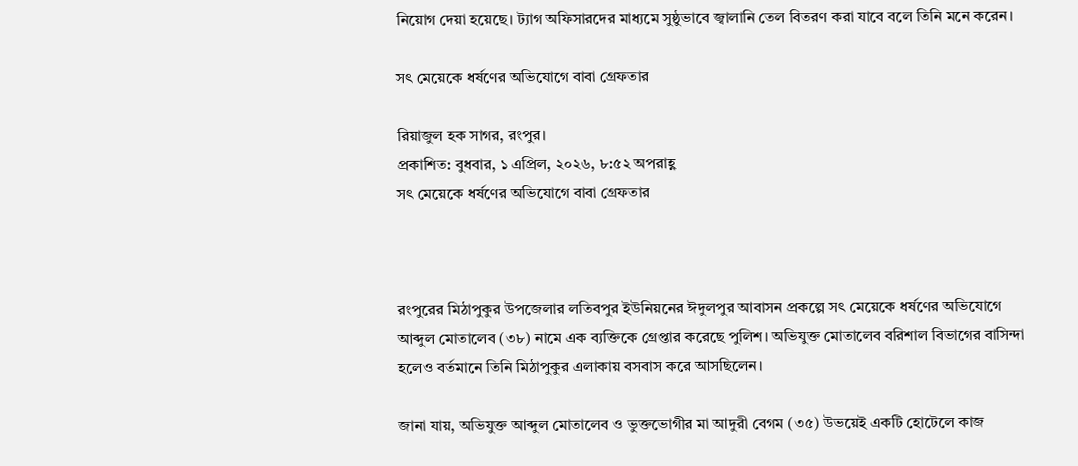নিয়োগ দেয়া হয়েছে। ট্যাগ অফিসারদের মাধ্যমে সুষ্ঠুভাবে জ্বালানি তেল বিতরণ করা যাবে বলে তিনি মনে করেন।

সৎ মেয়েকে ধর্ষণের অভিযোগে বাবা গ্রেফতার

রিয়াজুল হক সাগর, রংপুর।
প্রকাশিত: বুধবার, ১ এপ্রিল, ২০২৬, ৮:৫২ অপরাহ্ণ
সৎ মেয়েকে ধর্ষণের অভিযোগে বাবা গ্রেফতার



রংপুরের মিঠাপুকুর উপজেলার লতিবপুর ইউনিয়নের ঈদুলপুর আবাসন প্রকল্পে সৎ মেয়েকে ধর্ষণের অভিযোগে আব্দুল মোতালেব (৩৮) নামে এক ব্যক্তিকে গ্রেপ্তার করেছে পুলিশ। অভিযুক্ত মোতালেব বরিশাল বিভাগের বাসিন্দা হলেও বর্তমানে তিনি মিঠাপুকুর এলাকায় বসবাস করে আসছিলেন।

জানা যায়, অভিযুক্ত আব্দুল মোতালেব ও ভুক্তভোগীর মা আদুরী বেগম (৩৫) উভয়েই একটি হোটেলে কাজ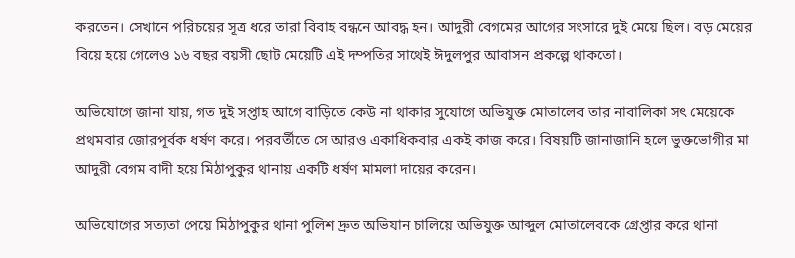করতেন। সেখানে পরিচয়ের সূত্র ধরে তারা বিবাহ বন্ধনে আবদ্ধ হন। আদুরী বেগমের আগের সংসারে দুই মেয়ে ছিল। বড় মেয়ের বিয়ে হয়ে গেলেও ১৬ বছর বয়সী ছোট মেয়েটি এই দম্পতির সাথেই ঈদুলপুর আবাসন প্রকল্পে থাকতো।

অভিযোগে জানা যায়, গত দুই সপ্তাহ আগে বাড়িতে কেউ না থাকার সুযোগে অভিযুক্ত মোতালেব তার নাবালিকা সৎ মেয়েকে প্রথমবার জোরপূর্বক ধর্ষণ করে। পরবর্তীতে সে আরও একাধিকবার একই কাজ করে। বিষয়টি জানাজানি হলে ভুক্তভোগীর মা আদুরী বেগম বাদী হয়ে মিঠাপুকুর থানায় একটি ধর্ষণ মামলা দায়ের করেন।

অভিযোগের সত্যতা পেয়ে মিঠাপুকুর থানা পুলিশ দ্রুত অভিযান চালিয়ে অভিযুক্ত আব্দুল মোতালেবকে গ্রেপ্তার করে থানা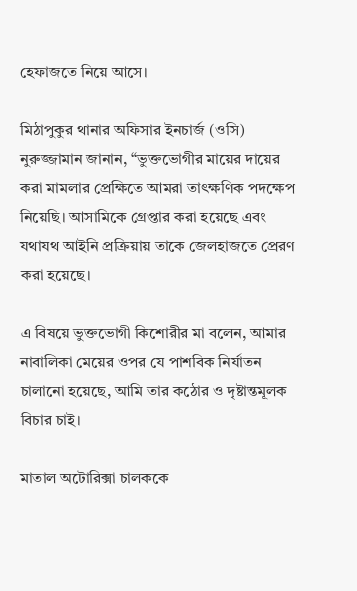হেফাজতে নিয়ে আসে।

মিঠাপুকুর থানার অফিসার ইনচার্জ (ওসি) নুরুজ্জামান জানান, “ভুক্তভোগীর মায়ের দায়ের করা মামলার প্রেক্ষিতে আমরা তাৎক্ষণিক পদক্ষেপ নিয়েছি। আসামিকে গ্রেপ্তার করা হয়েছে এবং যথাযথ আইনি প্রক্রিয়ায় তাকে জেলহাজতে প্রেরণ করা হয়েছে।

এ বিষয়ে ভুক্তভোগী কিশোরীর মা বলেন, আমার নাবালিকা মেয়ের ওপর যে পাশবিক নির্যাতন চালানো হয়েছে, আমি তার কঠোর ও দৃষ্টান্তমূলক বিচার চাই।

মাতাল অটোরিক্সা চালককে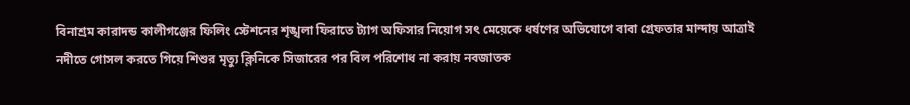বিনাশ্রম কারাদন্ড কালীগঞ্জের ফিলিং স্টেশনের শৃঙ্খলা ফিরাতে ট্যাগ অফিসার নিয়োগ সৎ মেয়েকে ধর্ষণের অভিযোগে বাবা গ্রেফতার মান্দায় আত্রাই নদীতে গোসল করতে গিয়ে শিশুর মৃত্যু ক্লিনিকে সিজারের পর বিল পরিশোধ না করায় নবজাতক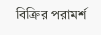বিক্রির পরামর্শ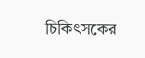চিকিৎসকের